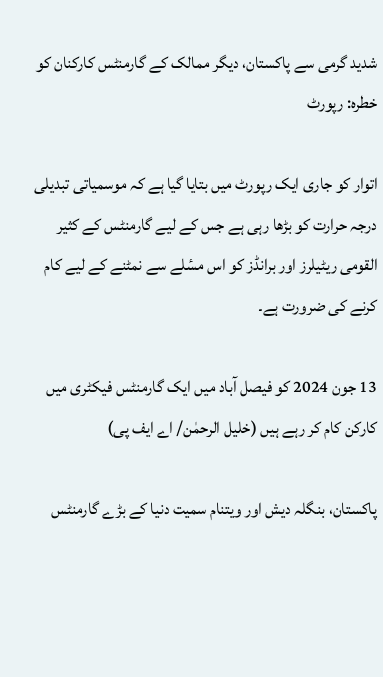شدید گرمی سے پاکستان، دیگر ممالک کے گارمنٹس کارکنان کو خطرہ: رپورٹ

اتوار کو جاری ایک رپورٹ میں بتایا گیا ہے کہ موسمیاتی تبدیلی درجہ حرارت کو بڑھا رہی ہے جس کے لیے گارمنٹس کے کثیر القومی ریٹیلرز اور برانڈز کو اس مسٔلے سے نمٹنے کے لیے کام کرنے کی ضرورت ہے۔

13 جون 2024 کو فیصل آباد میں ایک گارمنٹس فیکٹری میں کارکن کام کر رہے ہیں (خلیل الرحمٰن/ اے ایف پی)

پاکستان، بنگلہ دیش اور ویتنام سمیت دنیا کے بڑے گارمنٹس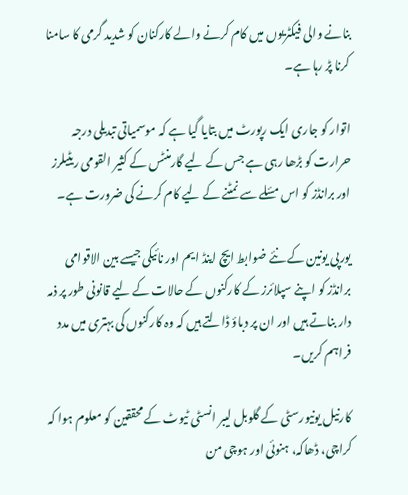بنانے والی فیکٹریوں میں کام کرنے والے کارکنان کو شدید گرمی کا سامنا کرنا پڑ رہا ہے۔

اتوار کو جاری ایک رپورٹ میں بتایا گیا ہے کہ موسمیاتی تبدیلی درجہ حرارت کو بڑھا رہی ہے جس کے لیے گارمنٹس کے کثیر القومی ریٹیلرز اور برانڈز کو اس مسٔلے سے نمٹنے کے لیے کام کرنے کی ضرورت ہے۔

یورپی یونین کے نئے ضوابط ایچ اینڈ ایم اور نائیکی جیسے بین الاقوامی برانڈز کو اپنے سپلائرز کے کارکنوں کے حالات کے لیے قانونی طور پر ذمہ دار بناتے ہیں اور ان پر دباؤ ڈالتے ہیں کہ وہ کارکنوں کی بہتری میں مدد فراہم کریں۔

کارنیل یونیورسٹی کے گلوبل لیبر انسٹی ٹیوٹ کے محققین کو معلوم ہوا کہ کراچی، ڈھاکہ، ہنوئی اور ہوچی من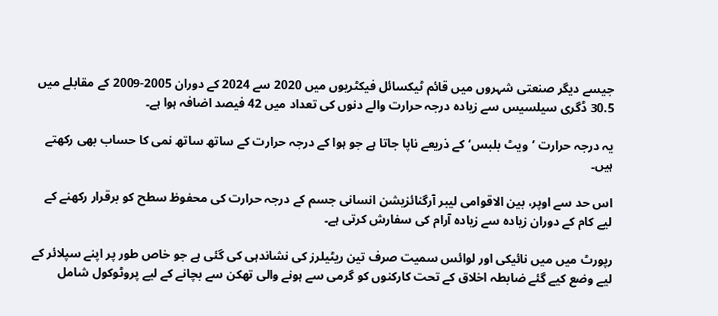جیسے دیگر صنعتی شہروں میں قائم ٹیکسائل فیکٹریوں میں 2020 سے 2024 کے دوران 2005-2009 کے مقابلے میں 30.5 ڈگری سیلسیس سے زیادہ درجہ حرارت والے دنوں کی تعداد میں 42 فیصد اضافہ ہوا ہے۔

یہ درجہ حرارت ’ویٹ بلبس‘ کے ذریعے ناپا جاتا ہے جو ہوا کے درجہ حرارت کے ساتھ ساتھ نمی کا حساب بھی رکھتے ہیں۔

اس حد سے اوپر، بین الاقوامی لیبر آرگنائزیشن انسانی جسم کے درجہ حرارت کی محفوظ سطح کو برقرار رکھنے کے لیے کام کے دوران زیادہ سے زیادہ آرام کی سفارش کرتی ہے۔

رپورٹ میں میں نائیکی اور لوائس سمیت صرف تین ریٹیلرز کی نشاندہی کی گئی ہے جو خاص طور پر اپنے سپلائر کے لیے وضع کیے گئے ضابطہ اخلاق کے تحت کارکنوں کو گرمی سے ہونے والی تھکن سے بچانے کے لیے پروٹوکول شامل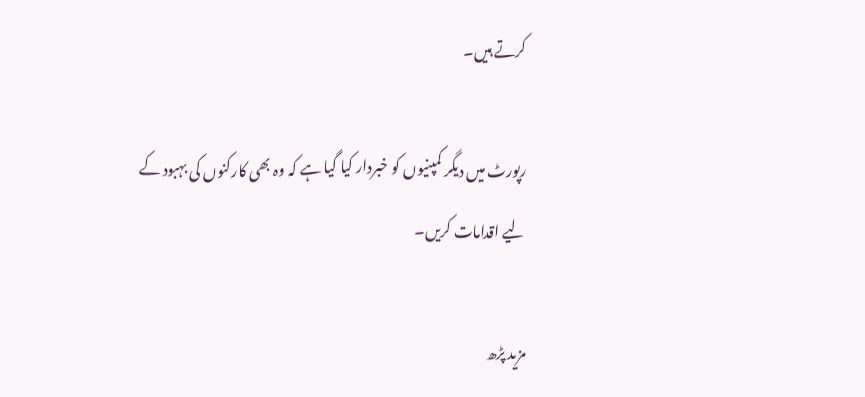کرتے ہیں۔

رپورٹ میں دیگر کمپنیوں کو خبردار کیا گیا ہے کہ وہ بھی کارکنوں کی بہبود کے لیے اقدامات کریں۔

مزید پڑھ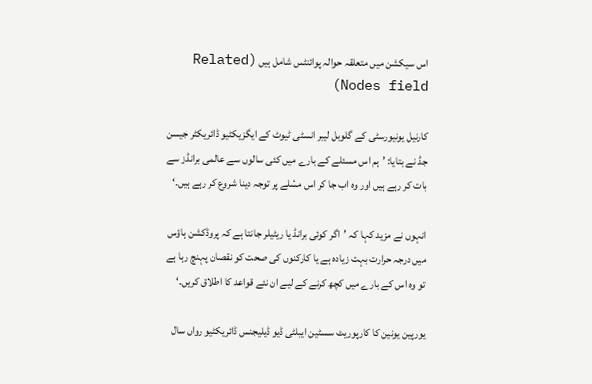اس سیکشن میں متعلقہ حوالہ پوائنٹس شامل ہیں (Related Nodes field)

کارنیل یونیورسٹی کے گلوبل لیبر انسٹی ٹیوٹ کے ایگزیکٹیو ڈائریکٹر جیسن جڈ نے بتایا: ’ہم اس مسئلے کے بارے میں کئی سالوں سے عالمی برانڈز سے بات کر رہے ہیں اور وہ اب جا کر اس مسٔلے پر توجہ دینا شروع کر رہے ہیں۔‘

انہوں نے مزید کہا کہ ’اگر کوئی برانڈ یا ریٹیلر جانتا ہے کہ پروڈکشن ہاؤس میں درجہ حرارت بہت زیادہ ہے یا کارکنوں کی صحت کو نقصان پہنچ رہا ہے تو وہ اس کے بارے میں کچھ کرنے کے لیے ان نئے قواعد کا اطلاق کریں۔‘

یورپین یونین کا کارپوریٹ سسٹین ایبلٹی ڈیو ڈیلیجنس ڈائریکٹیو رواں سال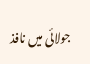جولائی میں نافذ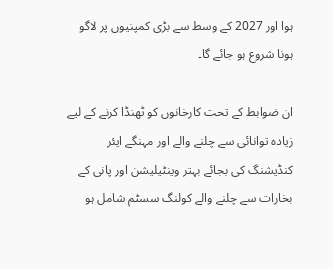ہوا اور 2027 کے وسط سے بڑی کمپنیوں پر لاگو ہونا شروع ہو جائے گا۔

ان ضوابط کے تحت کارخانوں کو ٹھنڈا کرنے کے لیے زیادہ توانائی سے چلنے والے اور مہنگے ایئر کنڈیشنگ کی بجائے بہتر وینٹیلیشن اور پانی کے بخارات سے چلنے والے کولنگ سسٹم شامل ہو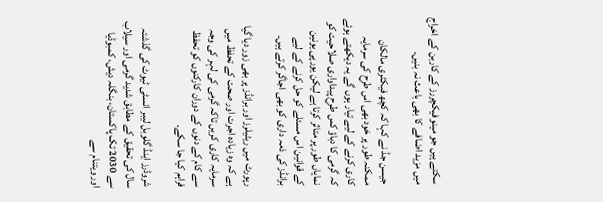سکتے ہیں جو مینوفیکچررز کے کاربن کے اخراج میں مزید اضافے کا بھی باعث نہ بنیں۔

جیسن جڈ نے کہا کہ کچھ فیکٹری مالکان ممکنہ طور پر خود بھی اس طرح کی سرمایہ کاری کرنے کے لیے تیار ہوں گے یہ دیکھتے ہوئے کہ گرمی کا دباؤ کس طرح پیداواری صلاحیت کو نمایاں طور پر متاثر کرتا ہے لیکن یورپی یونین کے قوانین اس مسئلے کو حل کرنے کے لیے برانڈز کی ذمہ داری کو بھی اجاگر کرتے ہیں۔

رپورٹ میں ریٹیلرز اور برانڈز پر بھی زور دیا گیا ہے کہ وہ زیادہ اجرت اور صحت کے تحفظ میں سرمایہ کاری کریں تاکہ گرمی کی لہر کی وجہ سے کام کے دنوں کے دوران کارکنوں کو تحفظ فراہم کیا جا سکے۔

شروڈرز اینڈ گلوبل لیبر انسٹی ٹیوٹ کی گذشتہ سال کی تحقیق کے مطابق شدید گرمی اور سیلاب سے 2030 تک پاکستان، بنگلہ دیش، کمبوڈیا اور ویتنام سے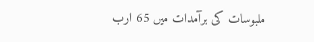ملبوسات کی برآمدات میں 65 ارب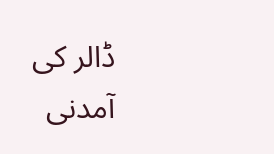ڈالر کی آمدنی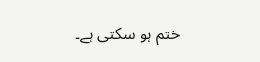ختم ہو سکتی ہے۔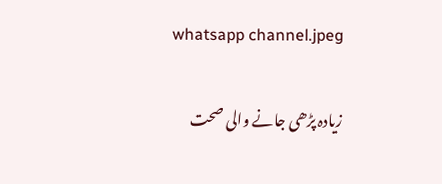whatsapp channel.jpeg

زیادہ پڑھی جانے والی صحت